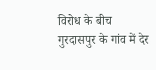विरोध के बीच गुरदासपुर के गांव में देर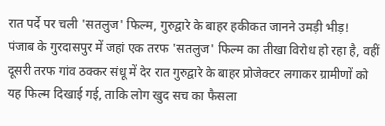रात पर्दे पर चली 'सतलुज' फिल्म, गुरुद्वारे के बाहर हकीकत जानने उमड़ी भीड़!
पंजाब के गुरदासपुर में जहां एक तरफ 'सतलुज' फिल्म का तीखा विरोध हो रहा है, वहीं दूसरी तरफ गांव ठक्कर संधू में देर रात गुरुद्वारे के बाहर प्रोजेक्टर लगाकर ग्रामीणों को यह फिल्म दिखाई गई, ताकि लोग खुद सच का फैसला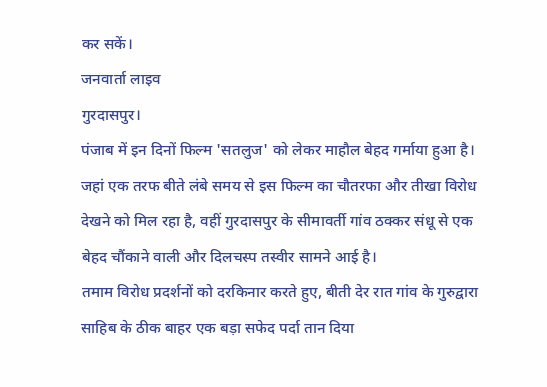कर सकें।
जनवार्ता लाइव
गुरदासपुर।
पंजाब में इन दिनों फिल्म 'सतलुज' को लेकर माहौल बेहद गर्माया हुआ है। जहां एक तरफ बीते लंबे समय से इस फिल्म का चौतरफा और तीखा विरोध देखने को मिल रहा है, वहीं गुरदासपुर के सीमावर्ती गांव ठक्कर संधू से एक बेहद चौंकाने वाली और दिलचस्प तस्वीर सामने आई है।
तमाम विरोध प्रदर्शनों को दरकिनार करते हुए, बीती देर रात गांव के गुरुद्वारा साहिब के ठीक बाहर एक बड़ा सफेद पर्दा तान दिया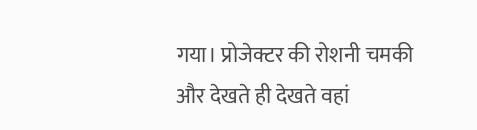गया। प्रोजेक्टर की रोशनी चमकी और देखते ही देखते वहां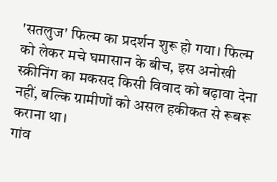'सतलुज' फिल्म का प्रदर्शन शुरू हो गया। फिल्म को लेकर मचे घमासान के बीच, इस अनोखी स्क्रीनिंग का मकसद किसी विवाद को बढ़ावा देना नहीं, बल्कि ग्रामीणों को असल हकीकत से रूबरू कराना था।
गांव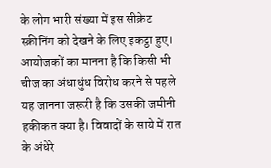के लोग भारी संख्या में इस सीक्रेट स्क्रीनिंग को देखने के लिए इकट्ठा हुए। आयोजकों का मानना है कि किसी भी चीज का अंधाधुंध विरोध करने से पहले यह जानना जरूरी है कि उसकी जमीनी हकीकत क्या है। विवादों के साये में रात के अंधेरे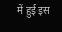में हुई इस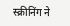स्क्रीनिंग ने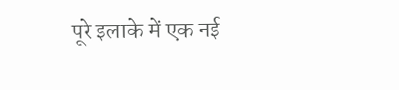पूरे इलाके में एक नई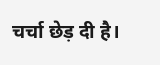चर्चा छेड़ दी है।